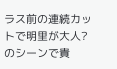ラス前の連続カットで明里が大人?のシーンで貴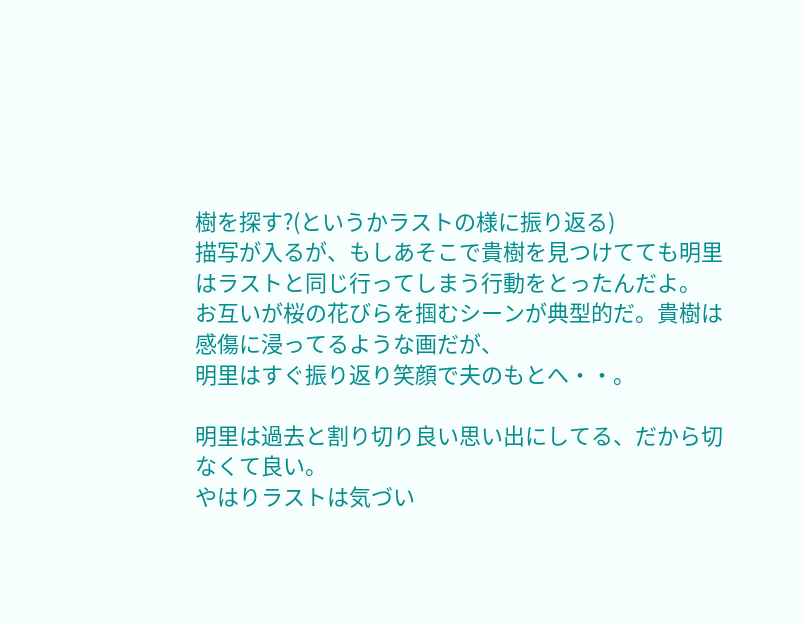樹を探す?(というかラストの様に振り返る)
描写が入るが、もしあそこで貴樹を見つけてても明里はラストと同じ行ってしまう行動をとったんだよ。
お互いが桜の花びらを掴むシーンが典型的だ。貴樹は感傷に浸ってるような画だが、
明里はすぐ振り返り笑顔で夫のもとへ・・。

明里は過去と割り切り良い思い出にしてる、だから切なくて良い。
やはりラストは気づい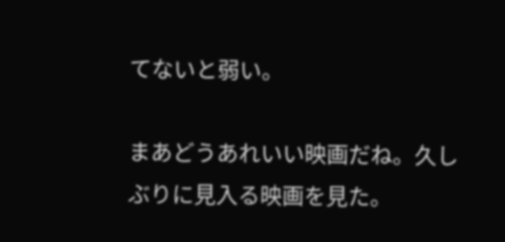てないと弱い。

まあどうあれいい映画だね。久しぶりに見入る映画を見た。